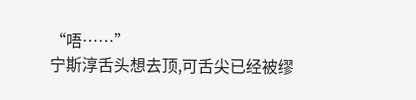“唔……”
宁斯淳舌头想去顶,可舌尖已经被缪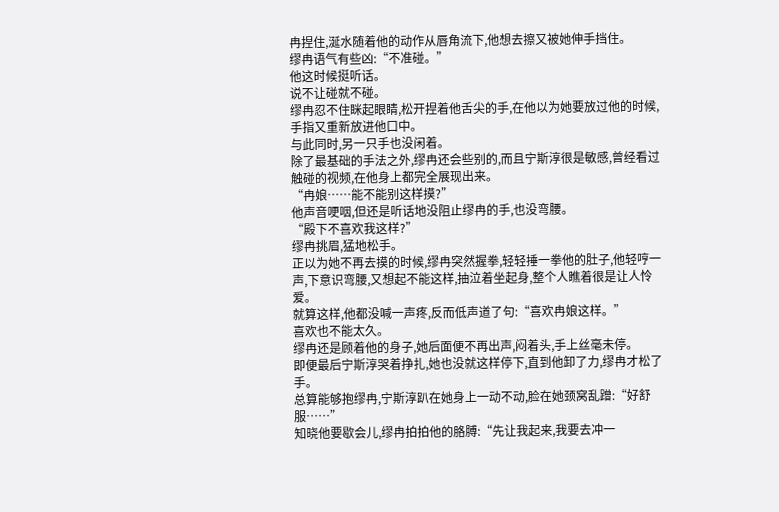冉捏住,涎水随着他的动作从唇角流下,他想去擦又被她伸手挡住。
缪冉语气有些凶:“不准碰。”
他这时候挺听话。
说不让碰就不碰。
缪冉忍不住眯起眼睛,松开捏着他舌尖的手,在他以为她要放过他的时候,手指又重新放进他口中。
与此同时,另一只手也没闲着。
除了最基础的手法之外,缪冉还会些别的,而且宁斯淳很是敏感,曾经看过触碰的视频,在他身上都完全展现出来。
“冉娘……能不能别这样摸?”
他声音哽咽,但还是听话地没阻止缪冉的手,也没弯腰。
“殿下不喜欢我这样?”
缪冉挑眉,猛地松手。
正以为她不再去摸的时候,缪冉突然握拳,轻轻捶一拳他的肚子,他轻哼一声,下意识弯腰,又想起不能这样,抽泣着坐起身,整个人瞧着很是让人怜爱。
就算这样,他都没喊一声疼,反而低声道了句:“喜欢冉娘这样。”
喜欢也不能太久。
缪冉还是顾着他的身子,她后面便不再出声,闷着头,手上丝毫未停。
即便最后宁斯淳哭着挣扎,她也没就这样停下,直到他卸了力,缪冉才松了手。
总算能够抱缪冉,宁斯淳趴在她身上一动不动,脸在她颈窝乱蹭:“好舒服……”
知晓他要歇会儿,缪冉拍拍他的胳膊:“先让我起来,我要去冲一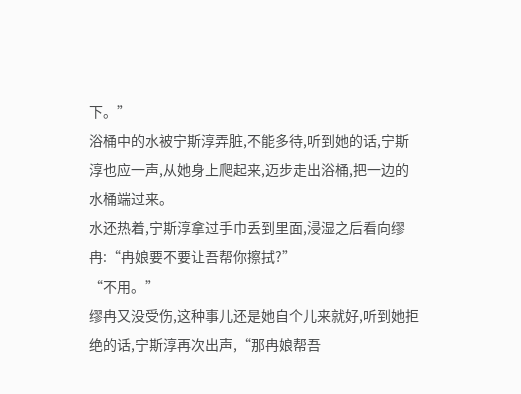下。”
浴桶中的水被宁斯淳弄脏,不能多待,听到她的话,宁斯淳也应一声,从她身上爬起来,迈步走出浴桶,把一边的水桶端过来。
水还热着,宁斯淳拿过手巾丢到里面,浸湿之后看向缪冉:“冉娘要不要让吾帮你擦拭?”
“不用。”
缪冉又没受伤,这种事儿还是她自个儿来就好,听到她拒绝的话,宁斯淳再次出声,“那冉娘帮吾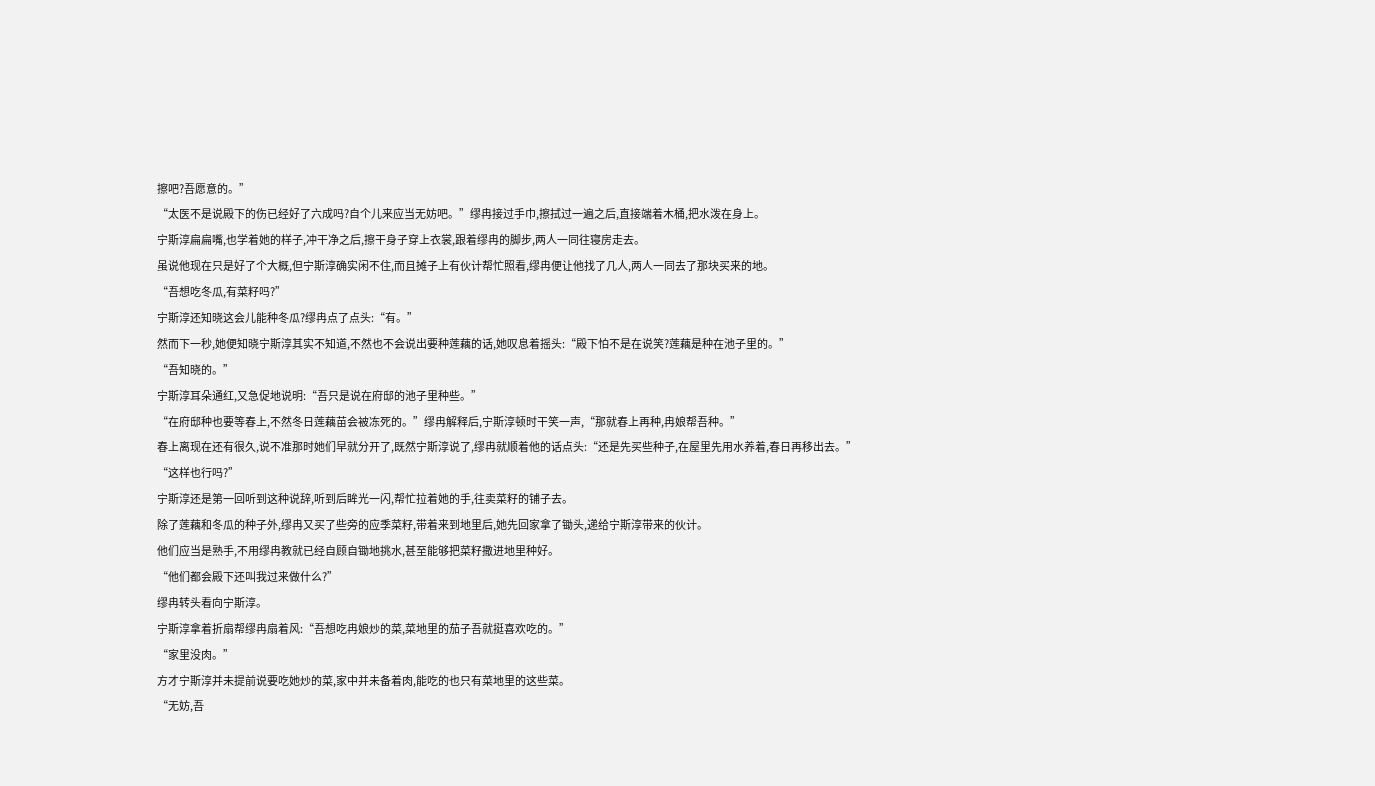擦吧?吾愿意的。”
“太医不是说殿下的伤已经好了六成吗?自个儿来应当无妨吧。”缪冉接过手巾,擦拭过一遍之后,直接端着木桶,把水泼在身上。
宁斯淳扁扁嘴,也学着她的样子,冲干净之后,擦干身子穿上衣裳,跟着缪冉的脚步,两人一同往寝房走去。
虽说他现在只是好了个大概,但宁斯淳确实闲不住,而且摊子上有伙计帮忙照看,缪冉便让他找了几人,两人一同去了那块买来的地。
“吾想吃冬瓜,有菜籽吗?”
宁斯淳还知晓这会儿能种冬瓜?缪冉点了点头:“有。”
然而下一秒,她便知晓宁斯淳其实不知道,不然也不会说出要种莲藕的话,她叹息着摇头:“殿下怕不是在说笑?莲藕是种在池子里的。”
“吾知晓的。”
宁斯淳耳朵通红,又急促地说明:“吾只是说在府邸的池子里种些。”
“在府邸种也要等春上,不然冬日莲藕苗会被冻死的。”缪冉解释后,宁斯淳顿时干笑一声,“那就春上再种,冉娘帮吾种。”
春上离现在还有很久,说不准那时她们早就分开了,既然宁斯淳说了,缪冉就顺着他的话点头:“还是先买些种子,在屋里先用水养着,春日再移出去。”
“这样也行吗?”
宁斯淳还是第一回听到这种说辞,听到后眸光一闪,帮忙拉着她的手,往卖菜籽的铺子去。
除了莲藕和冬瓜的种子外,缪冉又买了些旁的应季菜籽,带着来到地里后,她先回家拿了锄头,递给宁斯淳带来的伙计。
他们应当是熟手,不用缪冉教就已经自顾自锄地挑水,甚至能够把菜籽撒进地里种好。
“他们都会殿下还叫我过来做什么?”
缪冉转头看向宁斯淳。
宁斯淳拿着折扇帮缪冉扇着风:“吾想吃冉娘炒的菜,菜地里的茄子吾就挺喜欢吃的。”
“家里没肉。”
方才宁斯淳并未提前说要吃她炒的菜,家中并未备着肉,能吃的也只有菜地里的这些菜。
“无妨,吾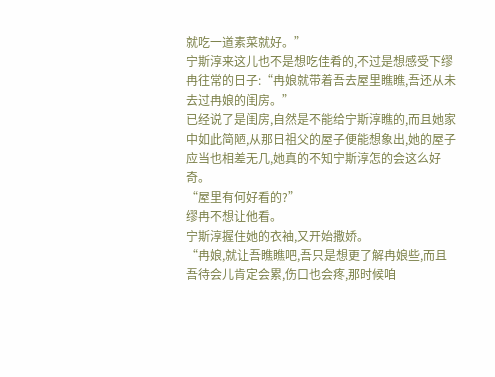就吃一道素菜就好。”
宁斯淳来这儿也不是想吃佳肴的,不过是想感受下缪冉往常的日子:“冉娘就带着吾去屋里瞧瞧,吾还从未去过冉娘的闺房。”
已经说了是闺房,自然是不能给宁斯淳瞧的,而且她家中如此简陋,从那日祖父的屋子便能想象出,她的屋子应当也相差无几,她真的不知宁斯淳怎的会这么好奇。
“屋里有何好看的?”
缪冉不想让他看。
宁斯淳握住她的衣袖,又开始撒娇。
“冉娘,就让吾瞧瞧吧,吾只是想更了解冉娘些,而且吾待会儿肯定会累,伤口也会疼,那时候咱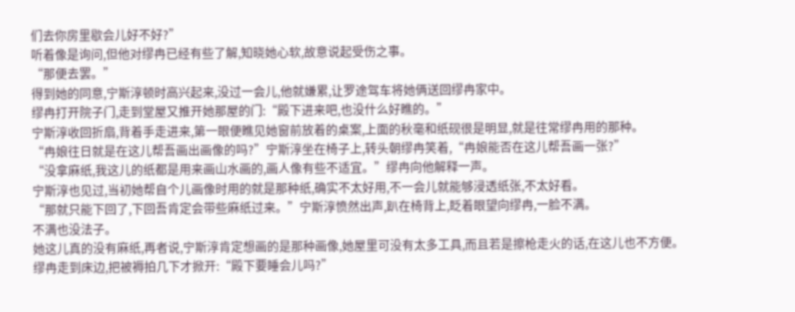们去你房里歇会儿好不好?”
听着像是询问,但他对缪冉已经有些了解,知晓她心软,故意说起受伤之事。
“那便去罢。”
得到她的同意,宁斯淳顿时高兴起来,没过一会儿,他就嫌累,让罗途驾车将她俩送回缪冉家中。
缪冉打开院子门,走到堂屋又推开她那屋的门:“殿下进来吧,也没什么好瞧的。”
宁斯淳收回折扇,背着手走进来,第一眼便瞧见她窗前放着的桌案,上面的秋毫和纸砚很是明显,就是往常缪冉用的那种。
“冉娘往日就是在这儿帮吾画出画像的吗?”宁斯淳坐在椅子上,转头朝缪冉笑着,“冉娘能否在这儿帮吾画一张?”
“没拿麻纸,我这儿的纸都是用来画山水画的,画人像有些不适宜。”缪冉向他解释一声。
宁斯淳也见过,当初她帮自个儿画像时用的就是那种纸,确实不太好用,不一会儿就能够浸透纸张,不太好看。
“那就只能下回了,下回吾肯定会带些麻纸过来。”宁斯淳愤然出声,趴在椅背上,眨着眼望向缪冉,一脸不满。
不满也没法子。
她这儿真的没有麻纸,再者说,宁斯淳肯定想画的是那种画像,她屋里可没有太多工具,而且若是擦枪走火的话,在这儿也不方便。
缪冉走到床边,把被褥拍几下才掀开:“殿下要睡会儿吗?”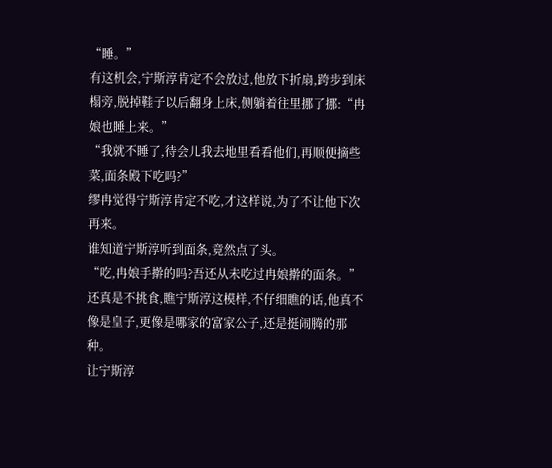“睡。”
有这机会,宁斯淳肯定不会放过,他放下折扇,跨步到床榻旁,脱掉鞋子以后翻身上床,侧躺着往里挪了挪:“冉娘也睡上来。”
“我就不睡了,待会儿我去地里看看他们,再顺便摘些菜,面条殿下吃吗?”
缪冉觉得宁斯淳肯定不吃,才这样说,为了不让他下次再来。
谁知道宁斯淳听到面条,竟然点了头。
“吃,冉娘手擀的吗?吾还从未吃过冉娘擀的面条。”
还真是不挑食,瞧宁斯淳这模样,不仔细瞧的话,他真不像是皇子,更像是哪家的富家公子,还是挺闹腾的那种。
让宁斯淳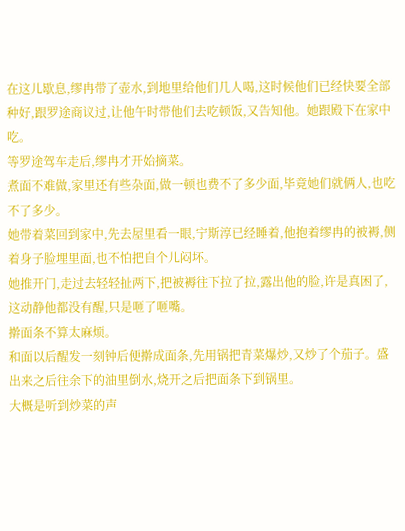在这儿歇息,缪冉带了壶水,到地里给他们几人喝,这时候他们已经快要全部种好,跟罗途商议过,让他午时带他们去吃顿饭,又告知他。她跟殿下在家中吃。
等罗途驾车走后,缪冉才开始摘菜。
煮面不难做,家里还有些杂面,做一顿也费不了多少面,毕竟她们就俩人,也吃不了多少。
她带着菜回到家中,先去屋里看一眼,宁斯淳已经睡着,他抱着缪冉的被褥,侧着身子脸埋里面,也不怕把自个儿闷坏。
她推开门,走过去轻轻扯两下,把被褥往下拉了拉,露出他的脸,许是真困了,这动静他都没有醒,只是咂了咂嘴。
擀面条不算太麻烦。
和面以后醒发一刻钟后便擀成面条,先用锅把青菜爆炒,又炒了个茄子。盛出来之后往余下的油里倒水,烧开之后把面条下到锅里。
大概是听到炒菜的声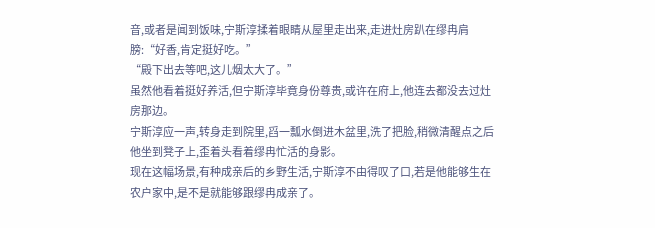音,或者是闻到饭味,宁斯淳揉着眼睛从屋里走出来,走进灶房趴在缪冉肩膀:“好香,肯定挺好吃。”
“殿下出去等吧,这儿烟太大了。”
虽然他看着挺好养活,但宁斯淳毕竟身份尊贵,或许在府上,他连去都没去过灶房那边。
宁斯淳应一声,转身走到院里,舀一瓢水倒进木盆里,洗了把脸,稍微清醒点之后他坐到凳子上,歪着头看着缪冉忙活的身影。
现在这幅场景,有种成亲后的乡野生活,宁斯淳不由得叹了口,若是他能够生在农户家中,是不是就能够跟缪冉成亲了。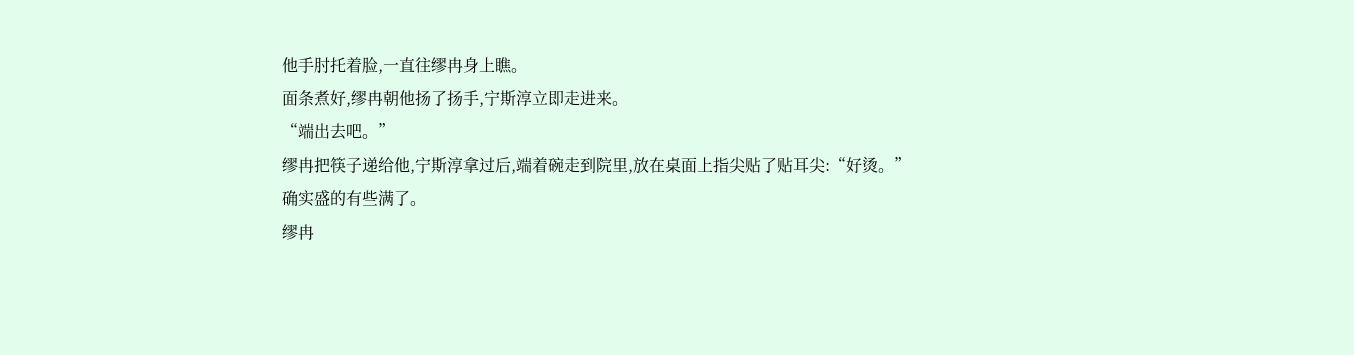他手肘托着脸,一直往缪冉身上瞧。
面条煮好,缪冉朝他扬了扬手,宁斯淳立即走进来。
“端出去吧。”
缪冉把筷子递给他,宁斯淳拿过后,端着碗走到院里,放在桌面上指尖贴了贴耳尖:“好烫。”
确实盛的有些满了。
缪冉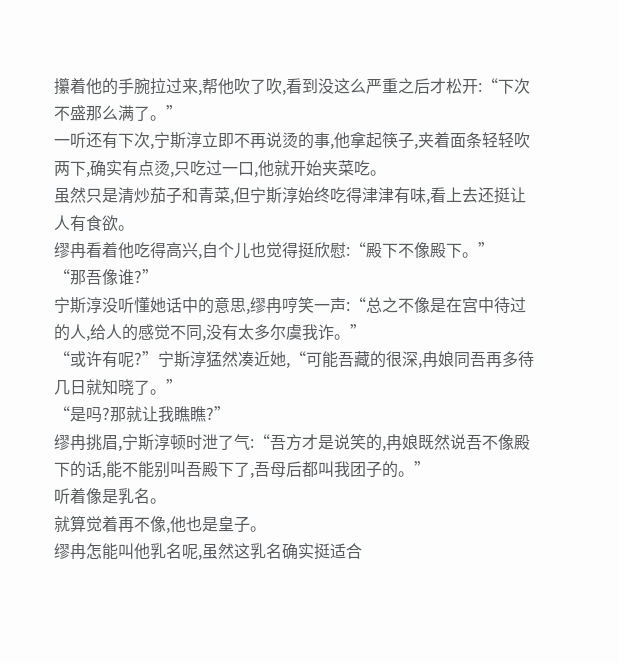攥着他的手腕拉过来,帮他吹了吹,看到没这么严重之后才松开:“下次不盛那么满了。”
一听还有下次,宁斯淳立即不再说烫的事,他拿起筷子,夹着面条轻轻吹两下,确实有点烫,只吃过一口,他就开始夹菜吃。
虽然只是清炒茄子和青菜,但宁斯淳始终吃得津津有味,看上去还挺让人有食欲。
缪冉看着他吃得高兴,自个儿也觉得挺欣慰:“殿下不像殿下。”
“那吾像谁?”
宁斯淳没听懂她话中的意思,缪冉哼笑一声:“总之不像是在宫中待过的人,给人的感觉不同,没有太多尔虞我诈。”
“或许有呢?”宁斯淳猛然凑近她,“可能吾藏的很深,冉娘同吾再多待几日就知晓了。”
“是吗?那就让我瞧瞧?”
缪冉挑眉,宁斯淳顿时泄了气:“吾方才是说笑的,冉娘既然说吾不像殿下的话,能不能别叫吾殿下了,吾母后都叫我团子的。”
听着像是乳名。
就算觉着再不像,他也是皇子。
缪冉怎能叫他乳名呢,虽然这乳名确实挺适合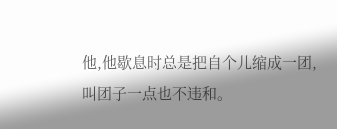他,他歇息时总是把自个儿缩成一团,叫团子一点也不违和。